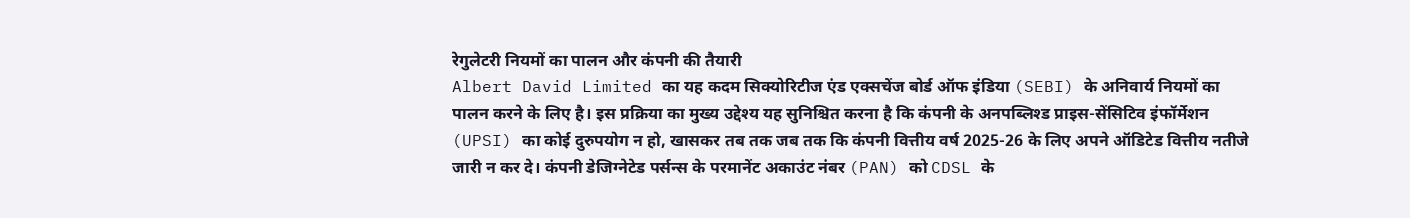रेगुलेटरी नियमों का पालन और कंपनी की तैयारी
Albert David Limited का यह कदम सिक्योरिटीज एंड एक्सचेंज बोर्ड ऑफ इंडिया (SEBI) के अनिवार्य नियमों का पालन करने के लिए है। इस प्रक्रिया का मुख्य उद्देश्य यह सुनिश्चित करना है कि कंपनी के अनपब्लिश्ड प्राइस-सेंसिटिव इंफॉर्मेशन (UPSI) का कोई दुरुपयोग न हो, खासकर तब तक जब तक कि कंपनी वित्तीय वर्ष 2025-26 के लिए अपने ऑडिटेड वित्तीय नतीजे जारी न कर दे। कंपनी डेजिग्नेटेड पर्सन्स के परमानेंट अकाउंट नंबर (PAN) को CDSL के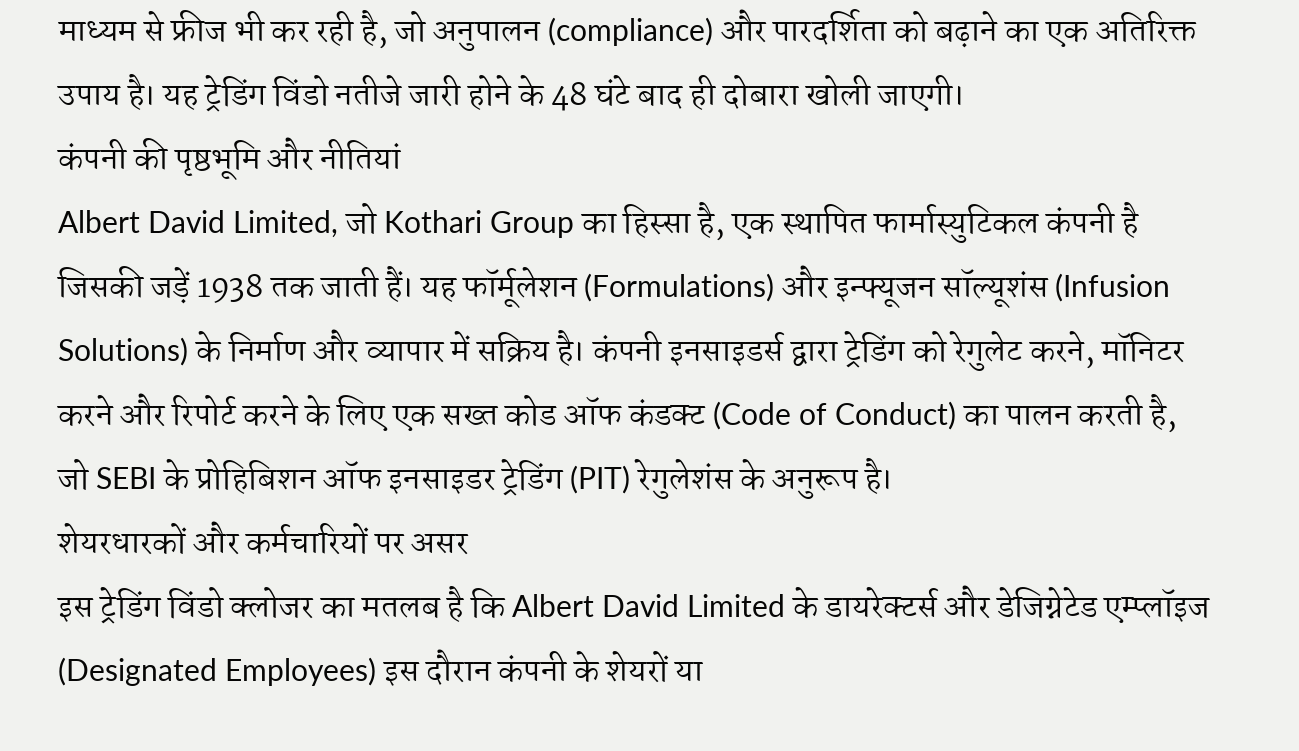माध्यम से फ्रीज भी कर रही है, जो अनुपालन (compliance) और पारदर्शिता को बढ़ाने का एक अतिरिक्त उपाय है। यह ट्रेडिंग विंडो नतीजे जारी होने के 48 घंटे बाद ही दोबारा खोली जाएगी।
कंपनी की पृष्ठभूमि और नीतियां
Albert David Limited, जो Kothari Group का हिस्सा है, एक स्थापित फार्मास्युटिकल कंपनी है जिसकी जड़ें 1938 तक जाती हैं। यह फॉर्मूलेशन (Formulations) और इन्फ्यूजन सॉल्यूशंस (Infusion Solutions) के निर्माण और व्यापार में सक्रिय है। कंपनी इनसाइडर्स द्वारा ट्रेडिंग को रेगुलेट करने, मॉनिटर करने और रिपोर्ट करने के लिए एक सख्त कोड ऑफ कंडक्ट (Code of Conduct) का पालन करती है, जो SEBI के प्रोहिबिशन ऑफ इनसाइडर ट्रेडिंग (PIT) रेगुलेशंस के अनुरूप है।
शेयरधारकों और कर्मचारियों पर असर
इस ट्रेडिंग विंडो क्लोजर का मतलब है कि Albert David Limited के डायरेक्टर्स और डेजिग्नेटेड एम्प्लॉइज (Designated Employees) इस दौरान कंपनी के शेयरों या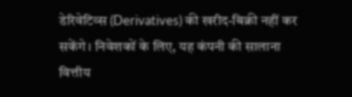डेरिवेटिव्स (Derivatives) की खरीद-बिक्री नहीं कर सकेंगे। निवेशकों के लिए, यह कंपनी की सालाना वित्तीय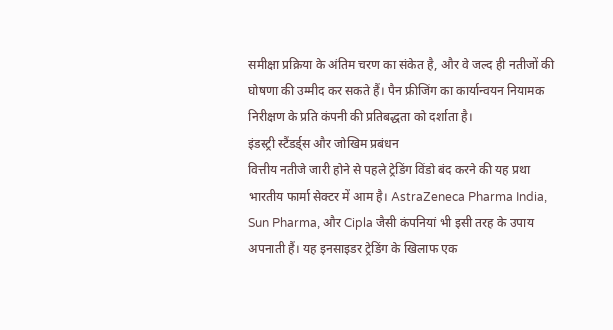समीक्षा प्रक्रिया के अंतिम चरण का संकेत है, और वे जल्द ही नतीजों की घोषणा की उम्मीद कर सकते हैं। पैन फ्रीजिंग का कार्यान्वयन नियामक निरीक्षण के प्रति कंपनी की प्रतिबद्धता को दर्शाता है।
इंडस्ट्री स्टैंडर्ड्स और जोखिम प्रबंधन
वित्तीय नतीजे जारी होने से पहले ट्रेडिंग विंडो बंद करने की यह प्रथा भारतीय फार्मा सेक्टर में आम है। AstraZeneca Pharma India, Sun Pharma, और Cipla जैसी कंपनियां भी इसी तरह के उपाय अपनाती हैं। यह इनसाइडर ट्रेडिंग के खिलाफ एक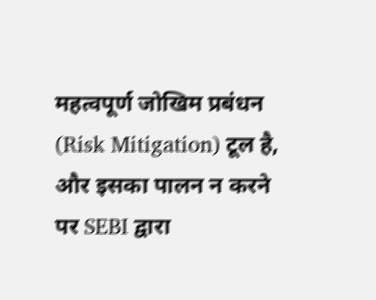महत्वपूर्ण जोखिम प्रबंधन (Risk Mitigation) टूल है, और इसका पालन न करने पर SEBI द्वारा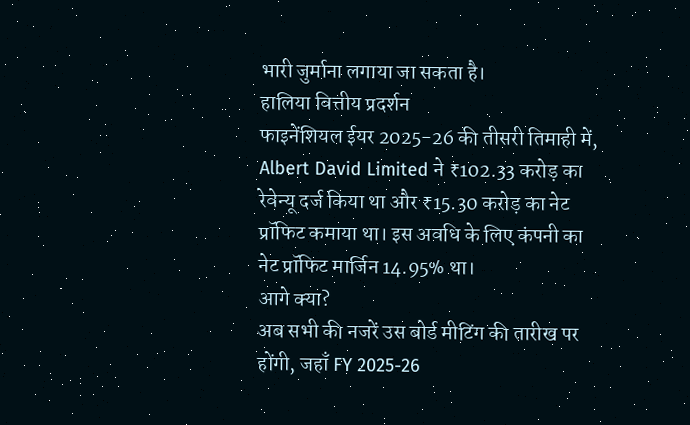भारी जुर्माना लगाया जा सकता है।
हालिया वित्तीय प्रदर्शन
फाइनेंशियल ईयर 2025-26 की तीसरी तिमाही में, Albert David Limited ने ₹102.33 करोड़ का रेवेन्यू दर्ज किया था और ₹15.30 करोड़ का नेट प्रॉफिट कमाया था। इस अवधि के लिए कंपनी का नेट प्रॉफिट मार्जिन 14.95% था।
आगे क्या?
अब सभी की नजरें उस बोर्ड मीटिंग की तारीख पर होंगी, जहाँ FY 2025-26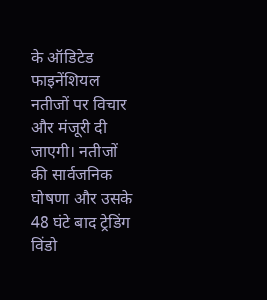के ऑडिटेड फाइनेंशियल नतीजों पर विचार और मंजूरी दी जाएगी। नतीजों की सार्वजनिक घोषणा और उसके 48 घंटे बाद ट्रेडिंग विंडो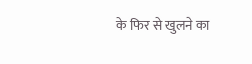के फिर से खुलने का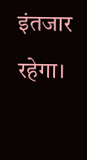इंतजार रहेगा।